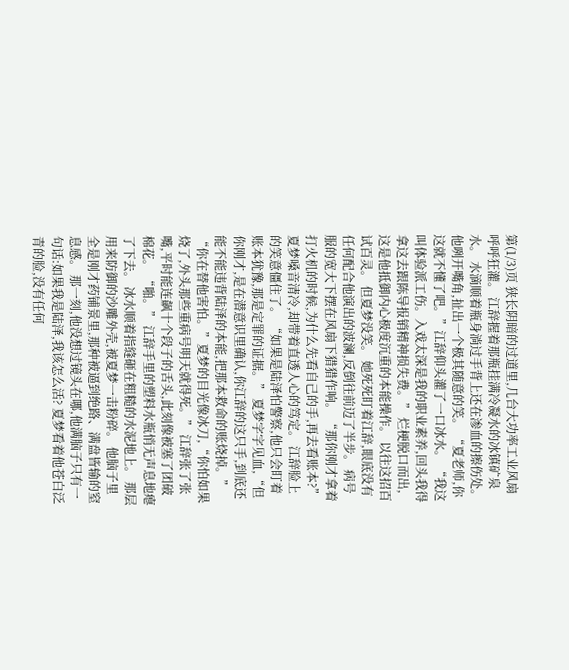第(1/3)页 狭长阴暗的过道里,几台大功率工业风扇呼呼狂灌。 江辞握着那瓶挂满冷凝水的冰镇矿泉水。 水滴顺着瓶身淌过手背上还在渗血的擦伤处。 他咧开嘴角,扯出一个极其随意的笑。 “夏老师,你这就不懂了吧。”江辞仰头灌了一口冰水。 “我这叫体验派工伤。入戏太深是我的职业素养,回头我得拿这去跟陈导报销精神损失费。” 烂梗脱口而出,这是他抵御内心极度沉重的本能操作。 以往这招百试百灵。 但夏梦没笑。 她死死盯着江辞,眼底没有任何配合他演出的波澜,反倒往前迈了半步。 病号服的宽大下摆在风扇下猎猎作响。 “那你刚才拿着打火机的时候,为什么先看自己的手,再去看账本?” 夏梦嗓音清冷,却带着直透人心的笃定。 江辞脸上的笑意僵住了。 “如果是陆泽怕警察,他只会盯着账本犹豫,那是定罪的证据。” 夏梦字字见血,“但你刚才,是在潜意识里确认,你江辞的这只手,到底还能不能违背陆泽的本能,把那本救命的账烧掉。” “你在替他害怕。”夏梦的目光像冰刀,“你怕如果烧了,外头那些重病号明天就得死。” 江辞张了张嘴,平时能连飙十个段子的舌头,此刻像被塞了团破棉花。 “啪。” 江辞手里的塑料水瓶悄无声息地瘪了下去。 冰水顺着指缝砸在粗糙的水泥地上。 那层用来防御的沙雕外壳,被夏梦一击粉碎。 他脑子里全是刚才药铺景里,那种被逼到绝路、满盘皆输的窒息感。 那一刻,他没想过镜头在哪,他满脑子只有一句话:如果我是陆泽,我该怎么活? 夏梦看着他苍白泛青的脸,没有任何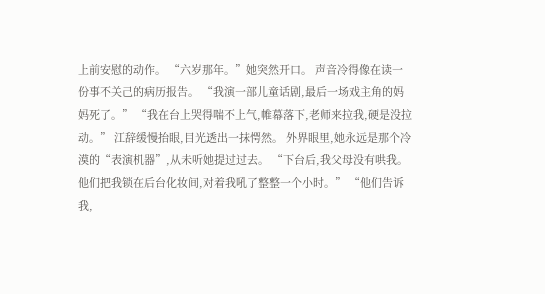上前安慰的动作。 “六岁那年。”她突然开口。 声音冷得像在读一份事不关己的病历报告。 “我演一部儿童话剧,最后一场戏主角的妈妈死了。” “我在台上哭得喘不上气,帷幕落下,老师来拉我,硬是没拉动。” 江辞缓慢抬眼,目光透出一抹愕然。 外界眼里,她永远是那个冷漠的“表演机器”,从未听她提过过去。 “下台后,我父母没有哄我。他们把我锁在后台化妆间,对着我吼了整整一个小时。” “他们告诉我,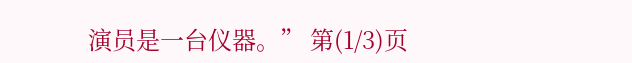演员是一台仪器。” 第(1/3)页